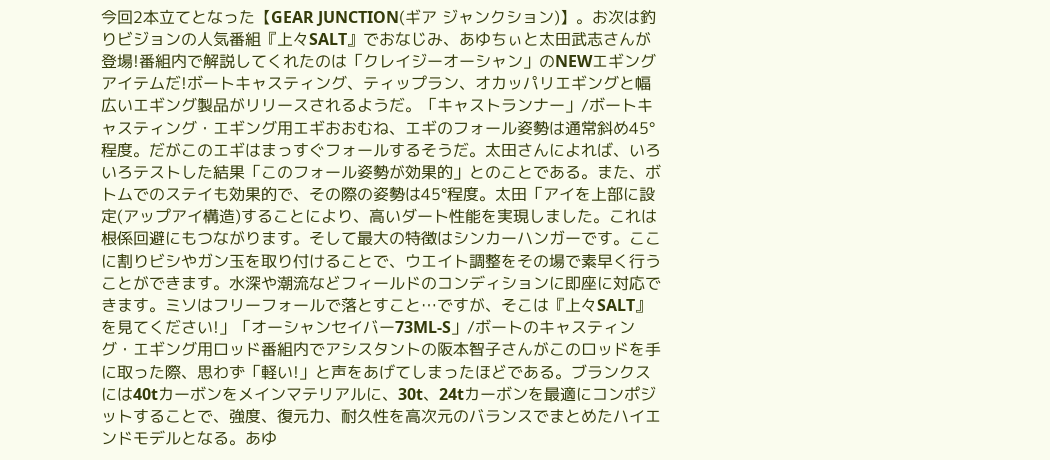今回2本立てとなった【GEAR JUNCTION(ギア ジャンクション)】。お次は釣りビジョンの人気番組『上々SALT』でおなじみ、あゆちぃと太田武志さんが登場!番組内で解説してくれたのは「クレイジーオーシャン」のNEWエギングアイテムだ!ボートキャスティング、ティップラン、オカッパリエギングと幅広いエギング製品がリリースされるようだ。「キャストランナー」/ボートキャスティング・エギング用エギおおむね、エギのフォール姿勢は通常斜め45°程度。だがこのエギはまっすぐフォールするそうだ。太田さんによれば、いろいろテストした結果「このフォール姿勢が効果的」とのことである。また、ボトムでのステイも効果的で、その際の姿勢は45°程度。太田「アイを上部に設定(アップアイ構造)することにより、高いダート性能を実現しました。これは根係回避にもつながります。そして最大の特徴はシンカーハンガーです。ここに割りビシやガン玉を取り付けることで、ウエイト調整をその場で素早く行うことができます。水深や潮流などフィールドのコンディションに即座に対応できます。ミソはフリーフォールで落とすこと…ですが、そこは『上々SALT』を見てください!」「オーシャンセイバー73ML-S」/ボートのキャスティング・エギング用ロッド番組内でアシスタントの阪本智子さんがこのロッドを手に取った際、思わず「軽い!」と声をあげてしまったほどである。ブランクスには40tカーボンをメインマテリアルに、30t、24tカーボンを最適にコンポジットすることで、強度、復元力、耐久性を高次元のバランスでまとめたハイエンドモデルとなる。あゆ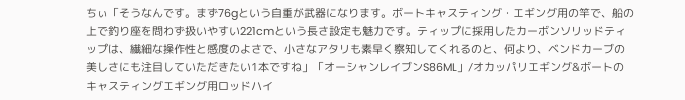ちぃ「そうなんです。まず76gという自重が武器になります。ボートキャスティング・エギング用の竿で、船の上で釣り座を問わず扱いやすい221cmという長さ設定も魅力です。ティップに採用したカーボンソリッドティップは、繊細な操作性と感度のよさで、小さなアタリも素早く察知してくれるのと、何より、ベンドカーブの美しさにも注目していただきたい1本ですね」「オーシャンレイブンS86ML」/オカッパリエギング&ボートのキャスティングエギング用ロッドハイ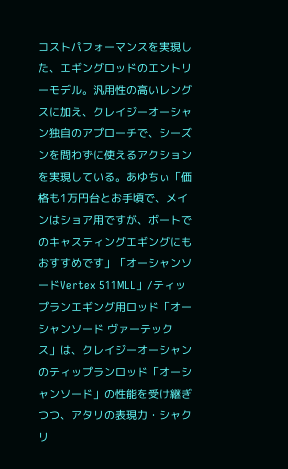コストパフォーマンスを実現した、エギングロッドのエントリーモデル。汎用性の高いレングスに加え、クレイジーオーシャン独自のアプローチで、シーズンを問わずに使えるアクションを実現している。あゆちぃ「価格も1万円台とお手頃で、メインはショア用ですが、ボートでのキャスティングエギングにもおすすめです」「オーシャンソードVertex 511MLL」/ティップランエギング用ロッド「オーシャンソード ヴァーテックス」は、クレイジーオーシャンのティップランロッド「オーシャンソード」の性能を受け継ぎつつ、アタリの表現力・シャクリ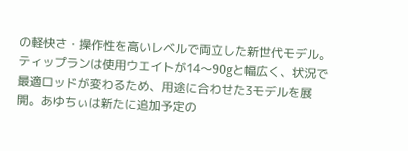の軽快さ・操作性を高いレベルで両立した新世代モデル。ティップランは使用ウエイトが14〜90gと幅広く、状況で最適ロッドが変わるため、用途に合わせた3モデルを展開。あゆちぃは新たに追加予定の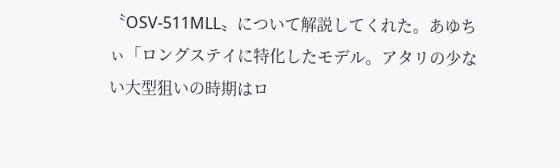〝OSV-511MLL〟について解説してくれた。あゆちぃ「ロングステイに特化したモデル。アタリの少ない大型狙いの時期はロ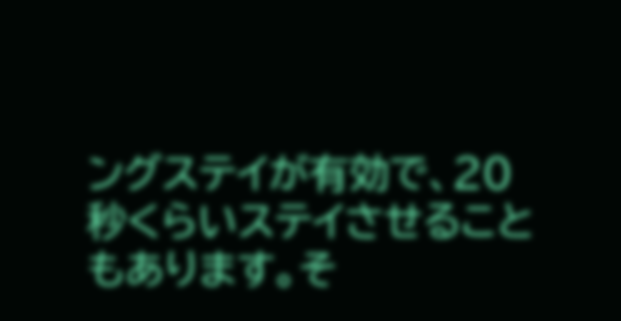ングステイが有効で、20秒くらいステイさせることもあります。そ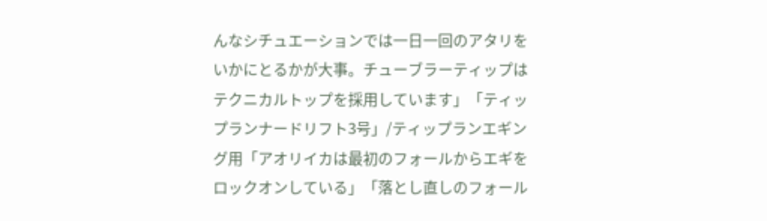んなシチュエーションでは一日一回のアタリをいかにとるかが大事。チューブラーティップはテクニカルトップを採用しています」「ティップランナードリフト3号」/ティップランエギング用「アオリイカは最初のフォールからエギをロックオンしている」「落とし直しのフォール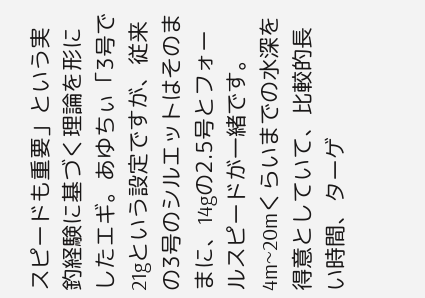スピードも重要」という実釣経験に基づく理論を形にしたエギ。あゆちぃ「3号で21gという設定ですが、従来の3号のシルエットはそのままに、14gの2.5号とフォールスピードが一緒です。4m~20mくらいまでの水深を得意としていて、比較的長い時間、ターゲ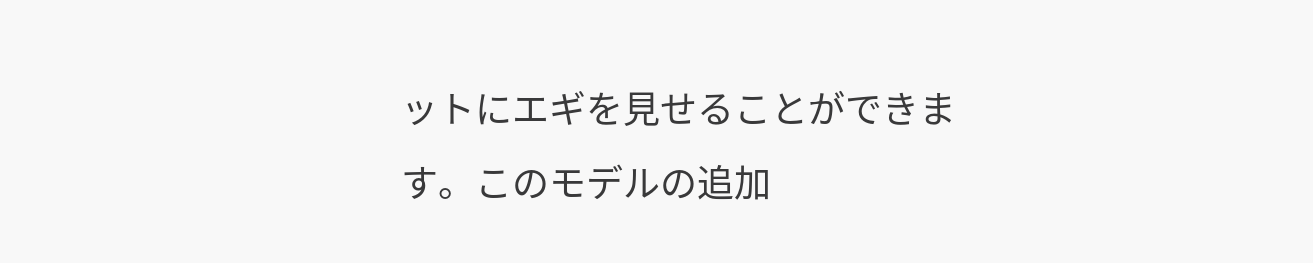ットにエギを見せることができます。このモデルの追加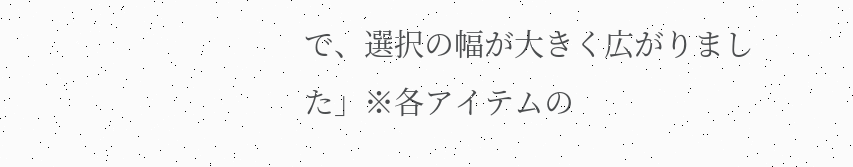で、選択の幅が大きく広がりました」※各アイテムの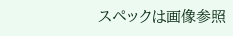スペックは画像参照